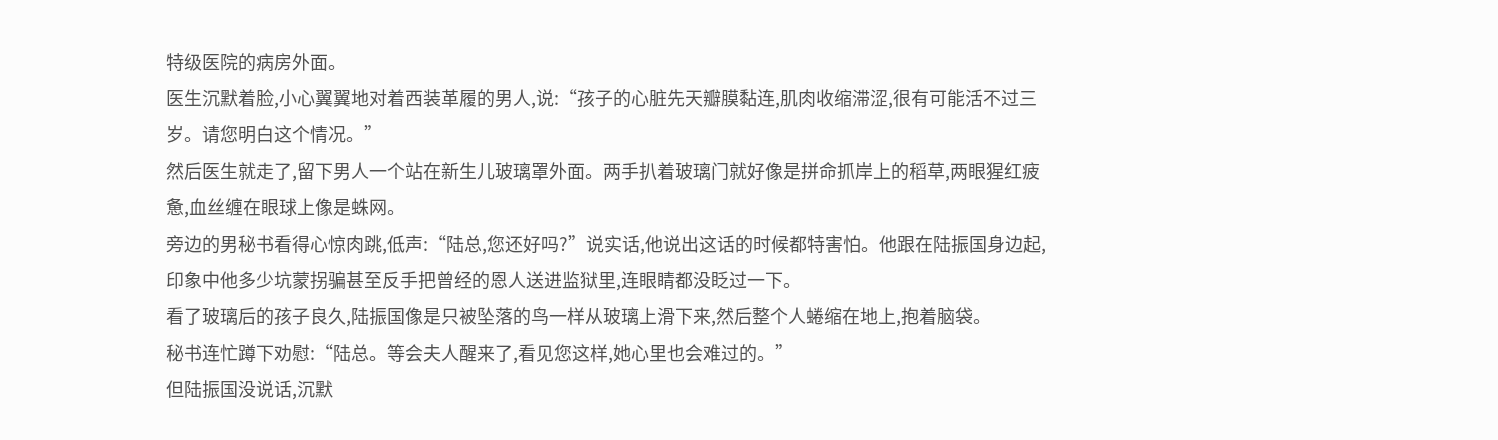特级医院的病房外面。
医生沉默着脸,小心翼翼地对着西装革履的男人,说:“孩子的心脏先天瓣膜黏连,肌肉收缩滞涩,很有可能活不过三岁。请您明白这个情况。”
然后医生就走了,留下男人一个站在新生儿玻璃罩外面。两手扒着玻璃门就好像是拼命抓岸上的稻草,两眼猩红疲惫,血丝缠在眼球上像是蛛网。
旁边的男秘书看得心惊肉跳,低声:“陆总,您还好吗?”说实话,他说出这话的时候都特害怕。他跟在陆振国身边起,印象中他多少坑蒙拐骗甚至反手把曾经的恩人送进监狱里,连眼睛都没眨过一下。
看了玻璃后的孩子良久,陆振国像是只被坠落的鸟一样从玻璃上滑下来,然后整个人蜷缩在地上,抱着脑袋。
秘书连忙蹲下劝慰:“陆总。等会夫人醒来了,看见您这样,她心里也会难过的。”
但陆振国没说话,沉默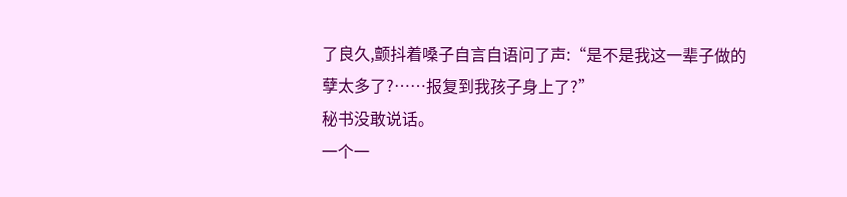了良久,颤抖着嗓子自言自语问了声:“是不是我这一辈子做的孽太多了?……报复到我孩子身上了?”
秘书没敢说话。
一个一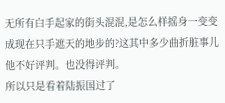无所有白手起家的街头混混,是怎么样摇身一变变成现在只手遮天的地步的?这其中多少曲折脏事儿他不好评判。也没得评判。
所以只是看着陆振国过了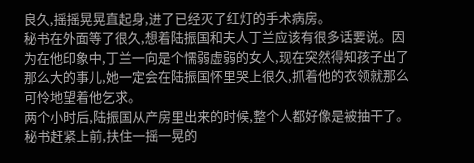良久,摇摇晃晃直起身,进了已经灭了红灯的手术病房。
秘书在外面等了很久,想着陆振国和夫人丁兰应该有很多话要说。因为在他印象中,丁兰一向是个懦弱虚弱的女人,现在突然得知孩子出了那么大的事儿,她一定会在陆振国怀里哭上很久,抓着他的衣领就那么可怜地望着他乞求。
两个小时后,陆振国从产房里出来的时候,整个人都好像是被抽干了。
秘书赶紧上前,扶住一摇一晃的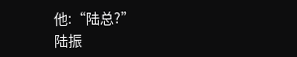他:“陆总?”
陆振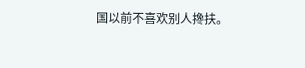国以前不喜欢别人搀扶。